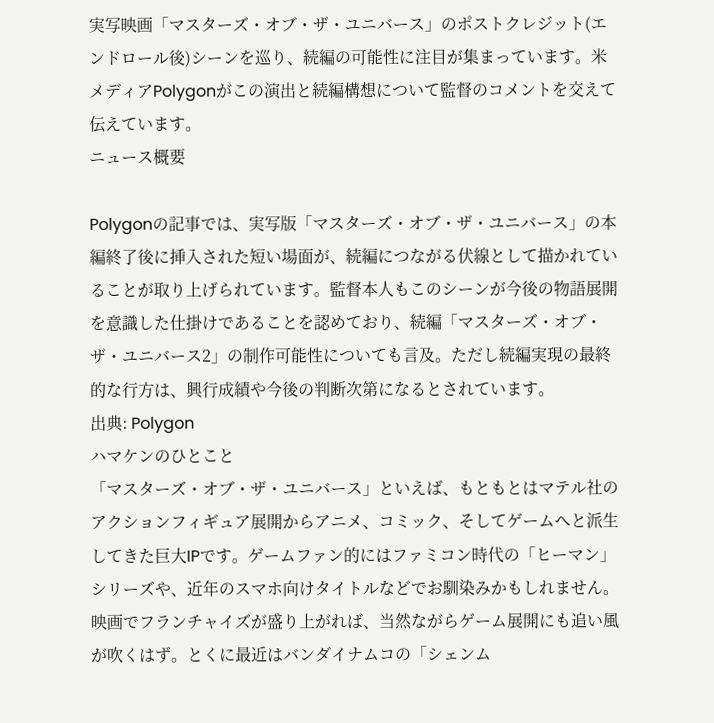実写映画「マスターズ・オブ・ザ・ユニバース」のポストクレジット(エンドロール後)シーンを巡り、続編の可能性に注目が集まっています。米メディアPolygonがこの演出と続編構想について監督のコメントを交えて伝えています。
ニュース概要

Polygonの記事では、実写版「マスターズ・オブ・ザ・ユニバース」の本編終了後に挿入された短い場面が、続編につながる伏線として描かれていることが取り上げられています。監督本人もこのシーンが今後の物語展開を意識した仕掛けであることを認めており、続編「マスターズ・オブ・ザ・ユニバース2」の制作可能性についても言及。ただし続編実現の最終的な行方は、興行成績や今後の判断次第になるとされています。
出典: Polygon
ハマケンのひとこと
「マスターズ・オブ・ザ・ユニバース」といえば、もともとはマテル社のアクションフィギュア展開からアニメ、コミック、そしてゲームへと派生してきた巨大IPです。ゲームファン的にはファミコン時代の「ヒーマン」シリーズや、近年のスマホ向けタイトルなどでお馴染みかもしれません。映画でフランチャイズが盛り上がれば、当然ながらゲーム展開にも追い風が吹くはず。とくに最近はバンダイナムコの「シェンム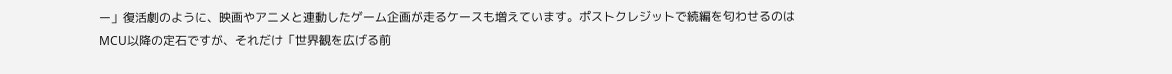ー」復活劇のように、映画やアニメと連動したゲーム企画が走るケースも増えています。ポストクレジットで続編を匂わせるのはMCU以降の定石ですが、それだけ「世界観を広げる前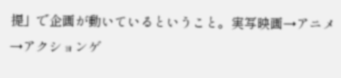提」で企画が動いているということ。実写映画→アニメ→アクションゲ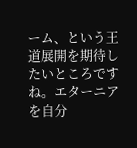ーム、という王道展開を期待したいところですね。エターニアを自分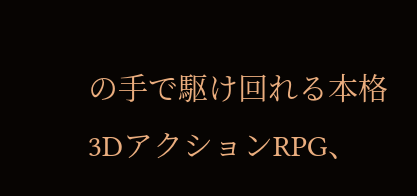の手で駆け回れる本格3DアクションRPG、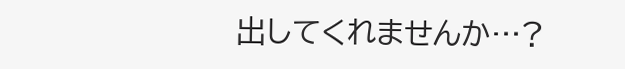出してくれませんか…?